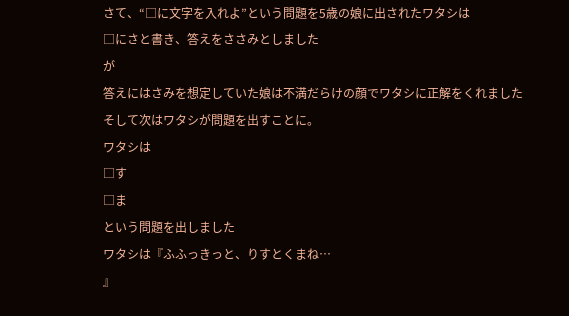さて、“□に文字を入れよ”という問題を5歳の娘に出されたワタシは
□にさと書き、答えをささみとしました
が
答えにはさみを想定していた娘は不満だらけの顔でワタシに正解をくれました
そして次はワタシが問題を出すことに。
ワタシは
□す
□ま
という問題を出しました
ワタシは『ふふっきっと、りすとくまね…
』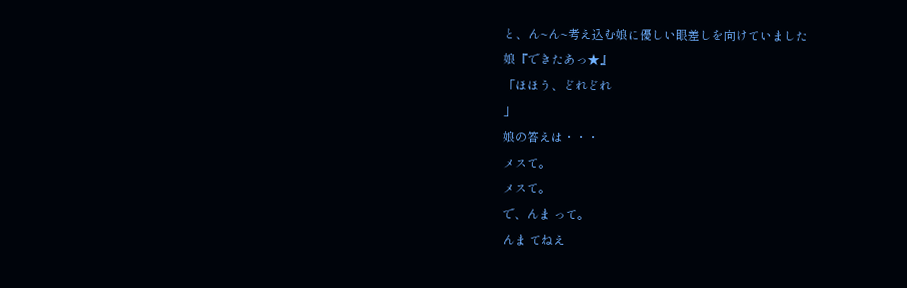と、ん~ん~考え込む娘に優しい眼差しを向けていました
娘『できたあっ★』
「ほほう、どれどれ
」
娘の答えは・・・
メスて。
メスて。
で、んま って。
んま てねえ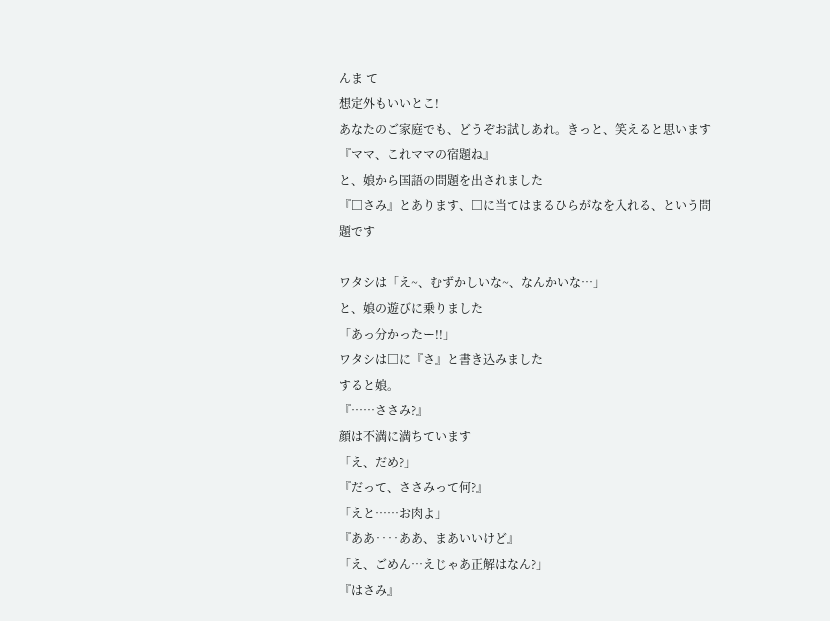んま て
想定外もいいとこ!
あなたのご家庭でも、どうぞお試しあれ。きっと、笑えると思います
『ママ、これママの宿題ね』
と、娘から国語の問題を出されました
『□さみ』とあります、□に当てはまるひらがなを入れる、という問題です

ワタシは「え~、むずかしいな~、なんかいな…」
と、娘の遊びに乗りました
「あっ分かったー!!」
ワタシは□に『さ』と書き込みました
すると娘。
『……ささみ?』
顔は不満に満ちています
「え、だめ?」
『だって、ささみって何?』
「えと……お肉よ」
『ああ‥‥ああ、まあいいけど』
「え、ごめん…えじゃあ正解はなん?」
『はさみ』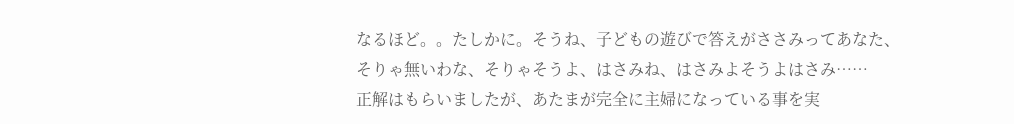なるほど。。たしかに。そうね、子どもの遊びで答えがささみってあなた、そりゃ無いわな、そりゃそうよ、はさみね、はさみよそうよはさみ……
正解はもらいましたが、あたまが完全に主婦になっている事を実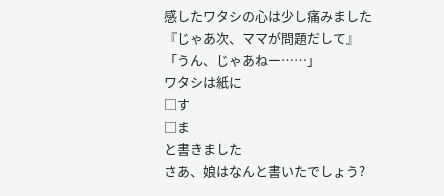感したワタシの心は少し痛みました
『じゃあ次、ママが問題だして』
「うん、じゃあねー……」
ワタシは紙に
□す
□ま
と書きました
さあ、娘はなんと書いたでしょう?